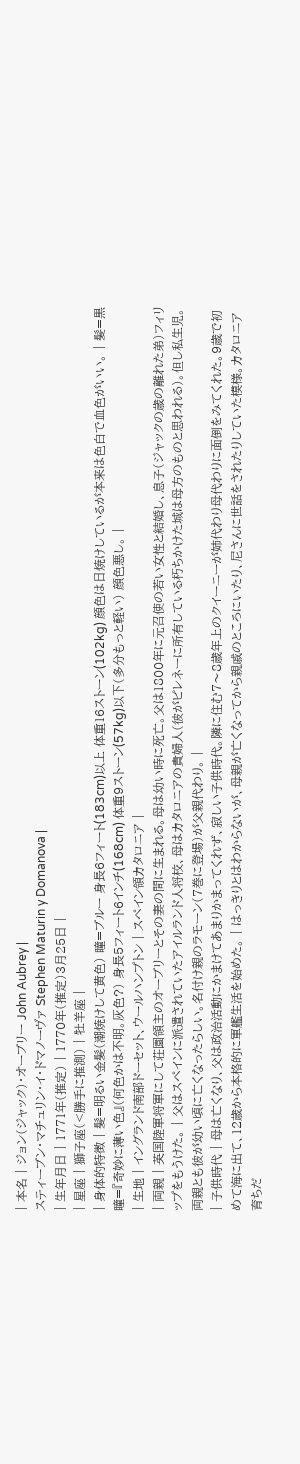| 本名 | ジョン(ジャック)・オーブリー John Aubrey |
スティーブン・マチュリン・イ・ドマノーヴァ Stephen Maturin y Domanova |
| 生年月日 | 1771年(推定) | 1770年(推定)3月25日 |
| 星座 | 獅子座(<勝手に推測) | 牡羊座 |
| 身体的特徴 | 髪=明るい金髪(潮焼けして黄色) 瞳=ブルー 身長6フィート(183cm)以上 体重16ストーン(102kg) 顔色は日焼けしているが本来は色白で血色がいい。 | 髪=黒 瞳=『奇妙に薄い色』(何色かは不明。灰色?) 身長5フィート6インチ(168cm) 体重9ストーン(57kg)以下(多分もっと軽い) 顔色悪し。 |
| 生地 | イングランド南部ドーセット、ウールハンプトン | スペイン領カタロニア |
| 両親 | 英国陸軍将軍にして荘園領主のオーブリーとその妻の間に生まれる。母は幼い時に死亡。父は1800年に元召使の若い女性と結婚し、息子(ジャックの歳の離れた弟)フィリップをもうけた。 | 父はスペインに派遣されていたアイルランド人将校、母はカタロニアの貴婦人(彼がピレネーに所有している朽ちかけた城は母方のものと思われる)。但し私生児。両親とも彼が幼い頃に亡くなったらしい。名付け親のラモーン(7巻に登場)が父親代わり。 |
| 子供時代 | 母は亡くなり、父は政治活動にかまけてあまりかまってくれず、寂しい子供時代。隣に住む7〜8歳年上のクイーニーが姉代わり母代わりに面倒をみてくれた。9歳で初めて海に出て、12歳から本格的に軍艦生活を始めた。 | はっきりとはわからないが、母親が亡くなってから親戚のところにいたり、尼さんに世話をされたりしていた模様。カタロニア育ちだ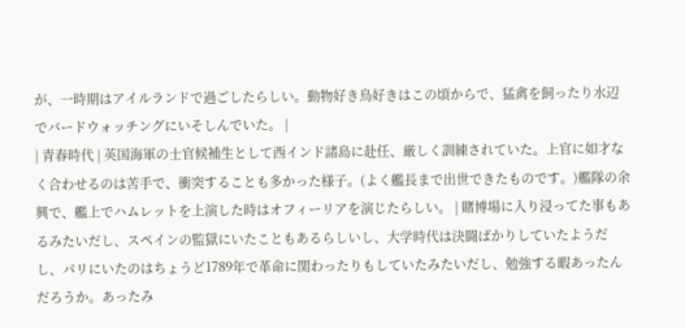が、一時期はアイルランドで過ごしたらしい。動物好き鳥好きはこの頃からで、猛禽を飼ったり水辺でバードウォッチングにいそしんでいた。 |
| 青春時代 | 英国海軍の士官候補生として西インド諸島に赴任、厳しく訓練されていた。上官に如才なく合わせるのは苦手で、衝突することも多かった様子。(よく艦長まで出世できたものです。)艦隊の余興で、艦上でハムレットを上演した時はオフィーリアを演じたらしい。 | 賭博場に入り浸ってた事もあるみたいだし、スペインの監獄にいたこともあるらしいし、大学時代は決闘ばかりしていたようだし、パリにいたのはちょうど1789年で革命に関わったりもしていたみたいだし、勉強する暇あったんだろうか。あったみ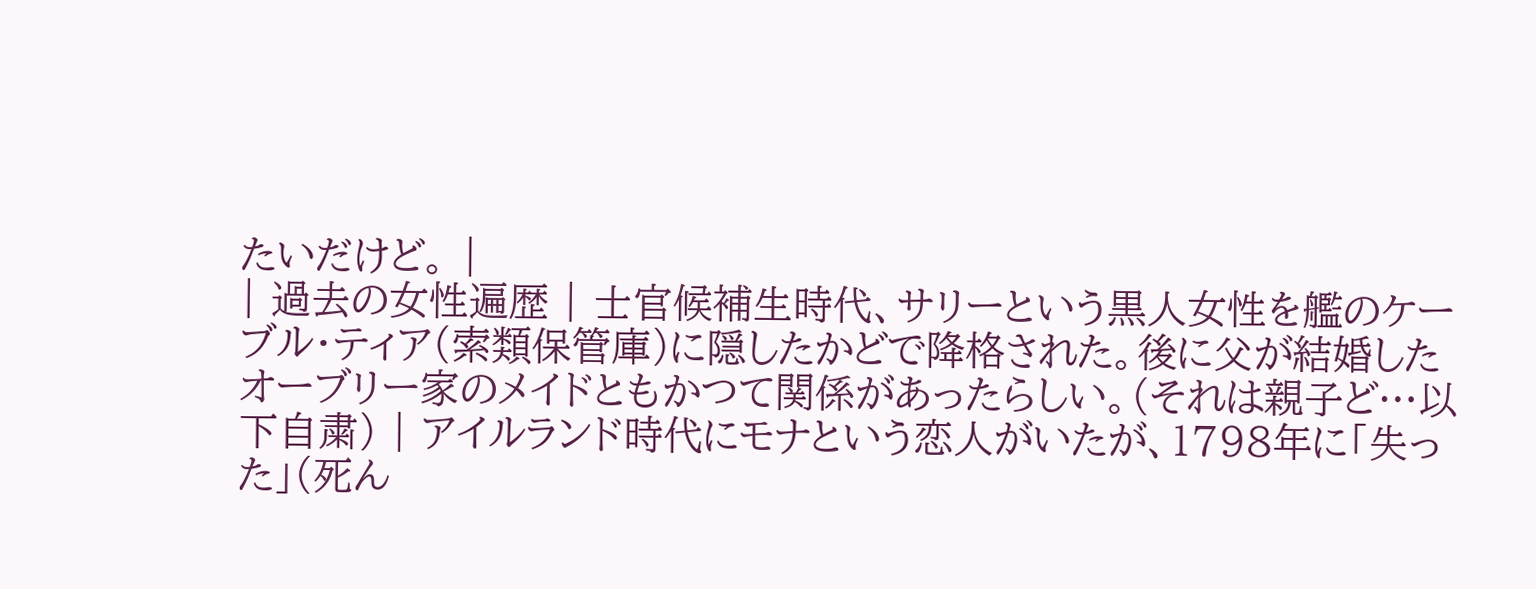たいだけど。 |
| 過去の女性遍歴 | 士官候補生時代、サリーという黒人女性を艦のケーブル・ティア(索類保管庫)に隠したかどで降格された。後に父が結婚したオーブリー家のメイドともかつて関係があったらしい。(それは親子ど…以下自粛) | アイルランド時代にモナという恋人がいたが、1798年に「失った」(死ん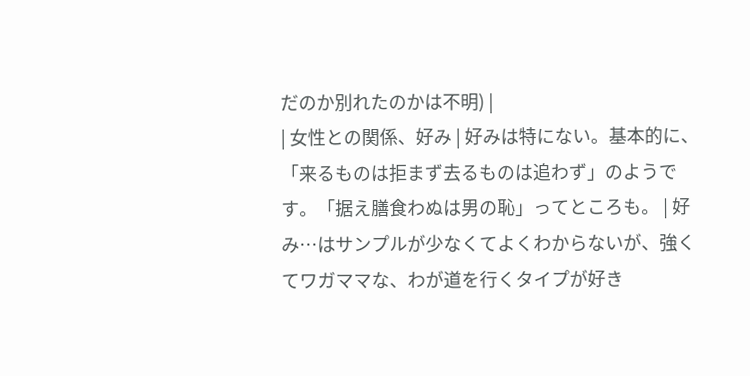だのか別れたのかは不明) |
| 女性との関係、好み | 好みは特にない。基本的に、「来るものは拒まず去るものは追わず」のようです。「据え膳食わぬは男の恥」ってところも。 | 好み…はサンプルが少なくてよくわからないが、強くてワガママな、わが道を行くタイプが好き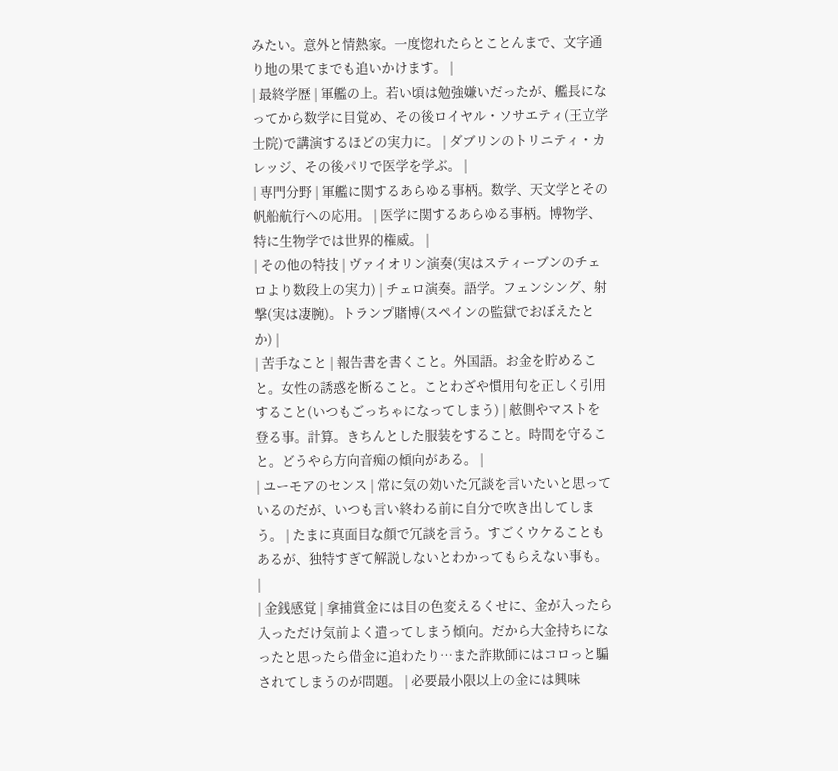みたい。意外と情熱家。一度惚れたらとことんまで、文字通り地の果てまでも追いかけます。 |
| 最終学歴 | 軍艦の上。若い頃は勉強嫌いだったが、艦長になってから数学に目覚め、その後ロイヤル・ソサエティ(王立学士院)で講演するほどの実力に。 | ダブリンのトリニティ・カレッジ、その後パリで医学を学ぶ。 |
| 専門分野 | 軍艦に関するあらゆる事柄。数学、天文学とその帆船航行への応用。 | 医学に関するあらゆる事柄。博物学、特に生物学では世界的権威。 |
| その他の特技 | ヴァイオリン演奏(実はスティーブンのチェロより数段上の実力) | チェロ演奏。語学。フェンシング、射撃(実は凄腕)。トランプ賭博(スペインの監獄でおぼえたとか) |
| 苦手なこと | 報告書を書くこと。外国語。お金を貯めること。女性の誘惑を断ること。ことわざや慣用句を正しく引用すること(いつもごっちゃになってしまう) | 舷側やマストを登る事。計算。きちんとした服装をすること。時間を守ること。どうやら方向音痴の傾向がある。 |
| ユーモアのセンス | 常に気の効いた冗談を言いたいと思っているのだが、いつも言い終わる前に自分で吹き出してしまう。 | たまに真面目な顔で冗談を言う。すごくウケることもあるが、独特すぎて解説しないとわかってもらえない事も。 |
| 金銭感覚 | 拿捕賞金には目の色変えるくせに、金が入ったら入っただけ気前よく遣ってしまう傾向。だから大金持ちになったと思ったら借金に追わたり…また詐欺師にはコロっと騙されてしまうのが問題。 | 必要最小限以上の金には興味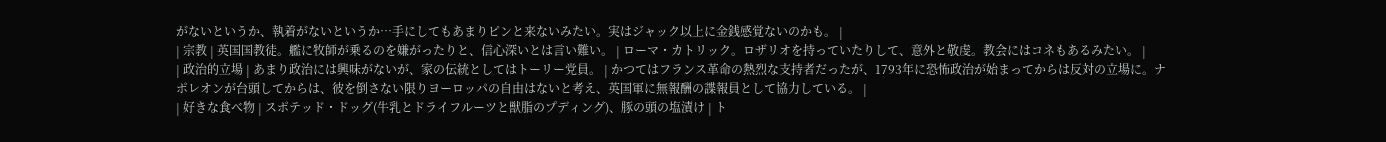がないというか、執着がないというか…手にしてもあまりピンと来ないみたい。実はジャック以上に金銭感覚ないのかも。 |
| 宗教 | 英国国教徒。艦に牧師が乗るのを嫌がったりと、信心深いとは言い難い。 | ローマ・カトリック。ロザリオを持っていたりして、意外と敬虔。教会にはコネもあるみたい。 |
| 政治的立場 | あまり政治には興味がないが、家の伝統としてはトーリー党員。 | かつてはフランス革命の熱烈な支持者だったが、1793年に恐怖政治が始まってからは反対の立場に。ナポレオンが台頭してからは、彼を倒さない限りヨーロッパの自由はないと考え、英国軍に無報酬の諜報員として協力している。 |
| 好きな食べ物 | スポテッド・ドッグ(牛乳とドライフルーツと獣脂のプディング)、豚の頭の塩漬け | ト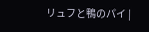リュフと鴨のパイ |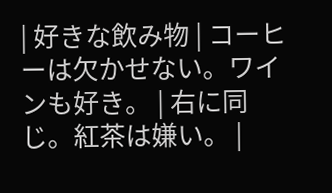| 好きな飲み物 | コーヒーは欠かせない。ワインも好き。 | 右に同じ。紅茶は嫌い。 |